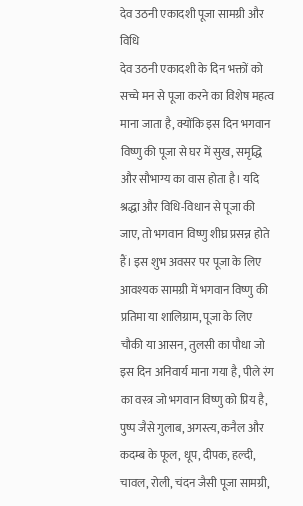देव उठनी एकादशी पूजा सामग्री और विधि
देव उठनी एकादशी के दिन भक्तों को सच्चे मन से पूजा करने का विशेष महत्व माना जाता है, क्योंकि इस दिन भगवान विष्णु की पूजा से घर में सुख, समृद्धि और सौभाग्य का वास होता है। यदि श्रद्धा और विधि-विधान से पूजा की जाए, तो भगवान विष्णु शीघ्र प्रसन्न होते हैं। इस शुभ अवसर पर पूजा के लिए आवश्यक सामग्री में भगवान विष्णु की प्रतिमा या शालिग्राम, पूजा के लिए चौकी या आसन, तुलसी का पौधा जो इस दिन अनिवार्य माना गया है, पीले रंग का वस्त्र जो भगवान विष्णु को प्रिय है, पुष्प जैसे गुलाब, अगस्त्य, कनैल और कदम्ब के फूल, धूप, दीपक, हल्दी, चावल, रोली, चंदन जैसी पूजा सामग्री,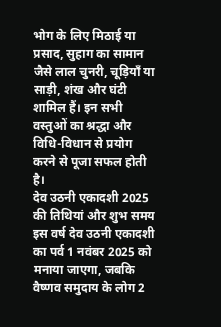भोग के लिए मिठाई या प्रसाद, सुहाग का सामान जैसे लाल चुनरी, चूड़ियाँ या साड़ी, शंख और घंटी शामिल हैं। इन सभी वस्तुओं का श्रद्धा और विधि-विधान से प्रयोग करने से पूजा सफल होती है।
देव उठनी एकादशी 2025 की तिथियां और शुभ समय
इस वर्ष देव उठनी एकादशी का पर्व 1 नवंबर 2025 को मनाया जाएगा, जबकि वैष्णव समुदाय के लोग 2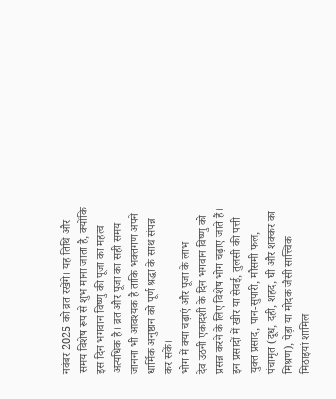नवंबर 2025 को व्रत रखेंगे। यह तिथि और समय विशेष रूप से शुभ माना जाता है, क्योंकि इस दिन भगवान विष्णु की पूजा का महत्व अत्यधिक है। व्रत और पूजा का सही समय जानना भी आवश्यक है ताकि भक्तगण अपने धार्मिक अनुष्ठान को पूर्ण श्रद्धा के साथ संपन्न कर सकें।
भोग में क्या चढ़ाएं और पूजा के लाभ
देव उठनी एकादशी के दिन भगवान विष्णु को प्रसन्न करने के लिए विशेष भोग चढ़ाए जाते हैं। इन प्रसादों में खीर या सेवई, तुलसी की पत्ती युक्त प्रसाद, पान-सुपारी, मौसमी फल, पंचामृत (दूध, दही, शहद, घी और शक्कर का मिश्रण), पेड़ा या मोदक जैसी सात्त्विक मिठाइयां शामिल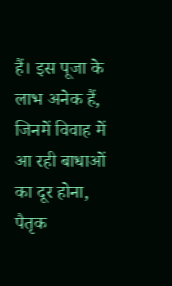हैं। इस पूजा के लाभ अनेक हैं, जिनमें विवाह में आ रही बाधाओं का दूर होना, पैतृक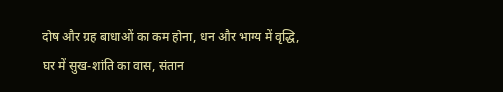दोष और ग्रह बाधाओं का कम होना, धन और भाग्य में वृद्धि, घर में सुख-शांति का वास, संतान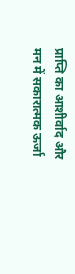प्राप्ति का आशीर्वाद और मन में सकारात्मक ऊर्जा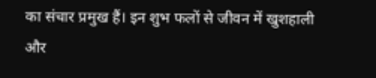का संचार प्रमुख हैं। इन शुभ फलों से जीवन में खुशहाली और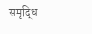समृद्धि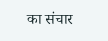का संचार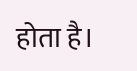होता है।